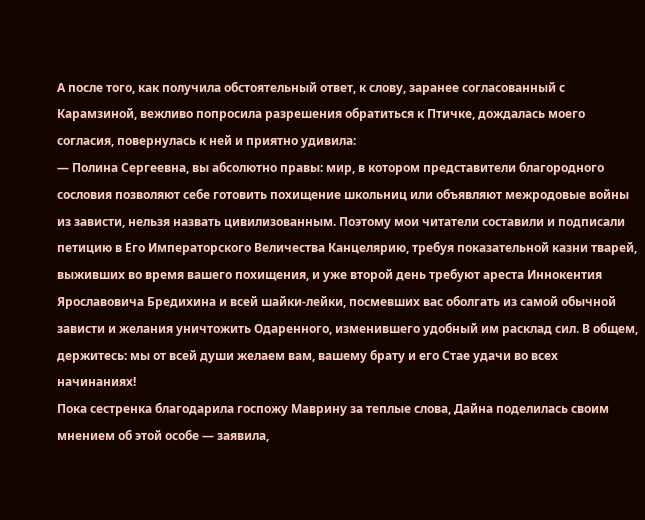А после того, как получила обстоятельный ответ, к слову, заранее согласованный с Карамзиной, вежливо попросила разрешения обратиться к Птичке, дождалась моего согласия, повернулась к ней и приятно удивила:
— Полина Сергеевна, вы абсолютно правы: мир, в котором представители благородного сословия позволяют себе готовить похищение школьниц или объявляют межродовые войны из зависти, нельзя назвать цивилизованным. Поэтому мои читатели составили и подписали петицию в Его Императорского Величества Канцелярию, требуя показательной казни тварей, выживших во время вашего похищения, и уже второй день требуют ареста Иннокентия Ярославовича Бредихина и всей шайки-лейки, посмевших вас оболгать из самой обычной зависти и желания уничтожить Одаренного, изменившего удобный им расклад сил. В общем, держитесь: мы от всей души желаем вам, вашему брату и его Стае удачи во всех начинаниях!
Пока сестренка благодарила госпожу Маврину за теплые слова, Дайна поделилась своим мнением об этой особе — заявила,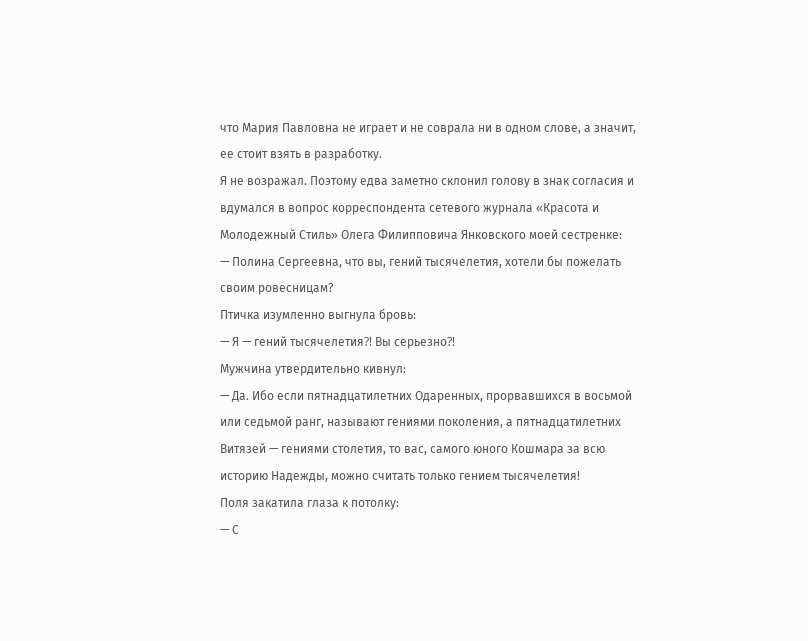что Мария Павловна не играет и не соврала ни в одном слове, а значит, ее стоит взять в разработку.
Я не возражал. Поэтому едва заметно склонил голову в знак согласия и вдумался в вопрос корреспондента сетевого журнала «Красота и Молодежный Стиль» Олега Филипповича Янковского моей сестренке:
— Полина Сергеевна, что вы, гений тысячелетия, хотели бы пожелать своим ровесницам?
Птичка изумленно выгнула бровь:
— Я — гений тысячелетия⁈ Вы серьезно⁈
Мужчина утвердительно кивнул:
— Да. Ибо если пятнадцатилетних Одаренных, прорвавшихся в восьмой или седьмой ранг, называют гениями поколения, а пятнадцатилетних Витязей — гениями столетия, то вас, самого юного Кошмара за всю историю Надежды, можно считать только гением тысячелетия!
Поля закатила глаза к потолку:
— С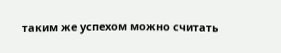таким же успехом можно считать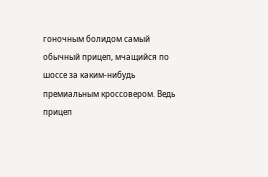гоночным болидом самый обычный прицеп, мчащийся по шоссе за каким-нибудь премиальным кроссовером. Ведь прицеп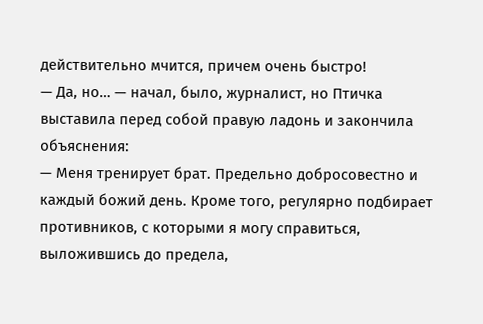действительно мчится, причем очень быстро!
— Да, но… — начал, было, журналист, но Птичка выставила перед собой правую ладонь и закончила объяснения:
— Меня тренирует брат. Предельно добросовестно и каждый божий день. Кроме того, регулярно подбирает противников, с которыми я могу справиться, выложившись до предела,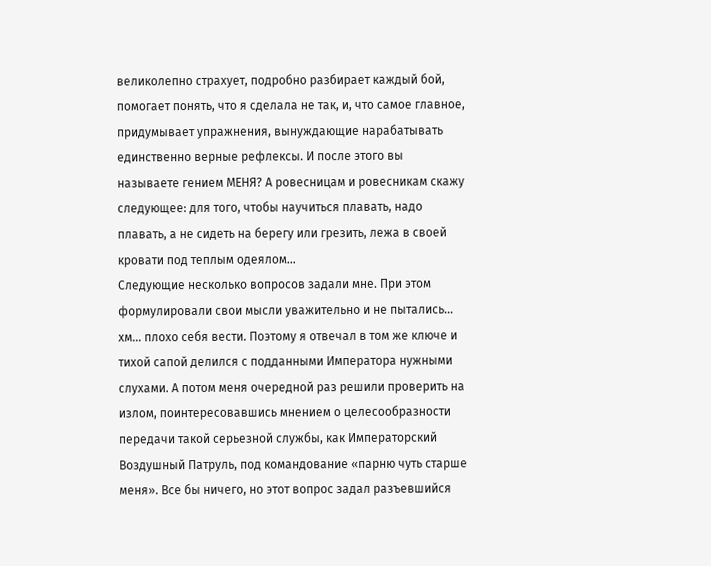великолепно страхует, подробно разбирает каждый бой, помогает понять, что я сделала не так, и, что самое главное, придумывает упражнения, вынуждающие нарабатывать единственно верные рефлексы. И после этого вы называете гением МЕНЯ? А ровесницам и ровесникам скажу следующее: для того, чтобы научиться плавать, надо плавать, а не сидеть на берегу или грезить, лежа в своей кровати под теплым одеялом…
Следующие несколько вопросов задали мне. При этом формулировали свои мысли уважительно и не пытались… хм… плохо себя вести. Поэтому я отвечал в том же ключе и тихой сапой делился с подданными Императора нужными слухами. А потом меня очередной раз решили проверить на излом, поинтересовавшись мнением о целесообразности передачи такой серьезной службы, как Императорский Воздушный Патруль, под командование «парню чуть старше меня». Все бы ничего, но этот вопрос задал разъевшийся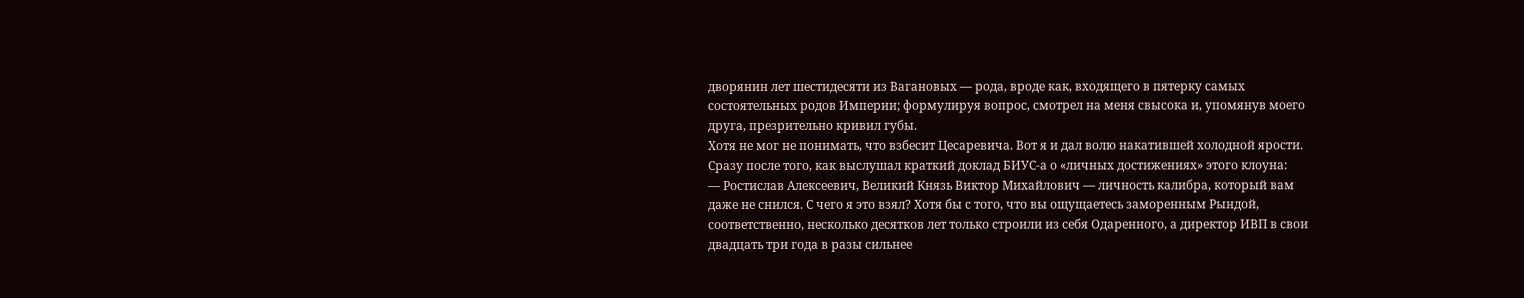дворянин лет шестидесяти из Вагановых — рода, вроде как, входящего в пятерку самых состоятельных родов Империи; формулируя вопрос, смотрел на меня свысока и, упомянув моего друга, презрительно кривил губы.
Хотя не мог не понимать, что взбесит Цесаревича. Вот я и дал волю накатившей холодной ярости. Сразу после того, как выслушал краткий доклад БИУС-а о «личных достижениях» этого клоуна:
— Ростислав Алексеевич, Великий Князь Виктор Михайлович — личность калибра, который вам даже не снился. С чего я это взял? Хотя бы с того, что вы ощущаетесь заморенным Рындой, соответственно, несколько десятков лет только строили из себя Одаренного, а директор ИВП в свои двадцать три года в разы сильнее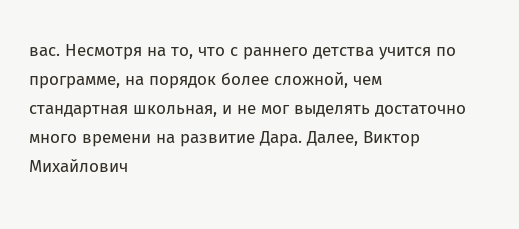вас. Несмотря на то, что с раннего детства учится по программе, на порядок более сложной, чем стандартная школьная, и не мог выделять достаточно много времени на развитие Дара. Далее, Виктор Михайлович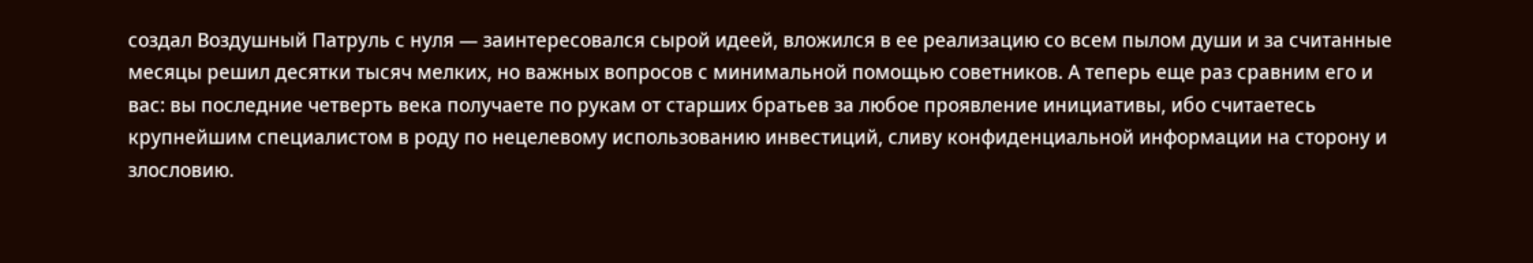создал Воздушный Патруль с нуля — заинтересовался сырой идеей, вложился в ее реализацию со всем пылом души и за считанные месяцы решил десятки тысяч мелких, но важных вопросов с минимальной помощью советников. А теперь еще раз сравним его и вас: вы последние четверть века получаете по рукам от старших братьев за любое проявление инициативы, ибо считаетесь крупнейшим специалистом в роду по нецелевому использованию инвестиций, сливу конфиденциальной информации на сторону и злословию.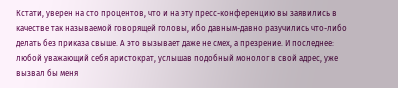Кстати, уверен на сто процентов, что и на эту пресс-конференцию вы заявились в качестве так называемой говорящей головы, ибо давным-давно разучились что-либо делать без приказа свыше. А это вызывает даже не смех, а презрение. И последнее: любой уважающий себя аристократ, услышав подобный монолог в свой адрес, уже вызвал бы меня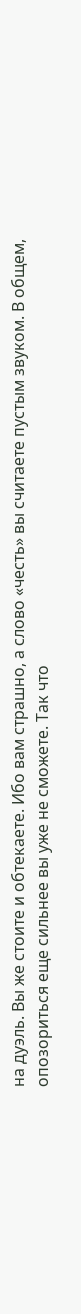на дуэль. Вы же стоите и обтекаете. Ибо вам страшно, а слово «честь» вы считаете пустым звуком. В общем, опозориться еще сильнее вы уже не сможете. Так что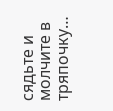сядьте и молчите в тряпочку…